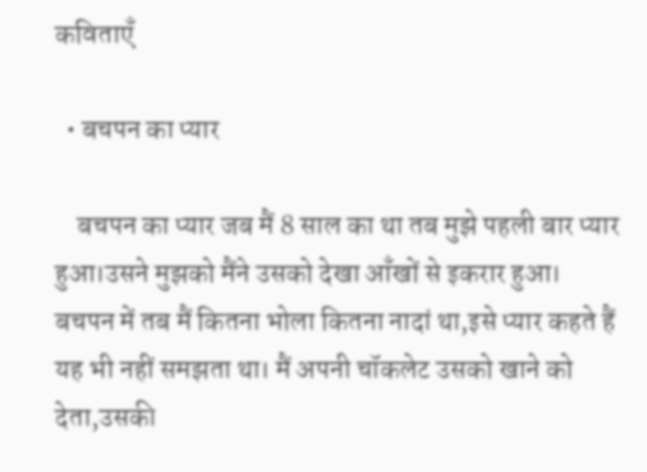कविताएँ

  • बचपन का प्यार

    बचपन का प्यार जब मैं 8 साल का था तब मुझे पहली बार प्यार हुआ।उसने मुझको मैंने उसको देखा आँखों से इकरार हुआ। बचपन में तब मैं कितना भोला कितना नादां था,इसे प्यार कहते हैं यह भी नहीं समझता था। मैं अपनी चॉकलेट उसको खाने को देता,उसकी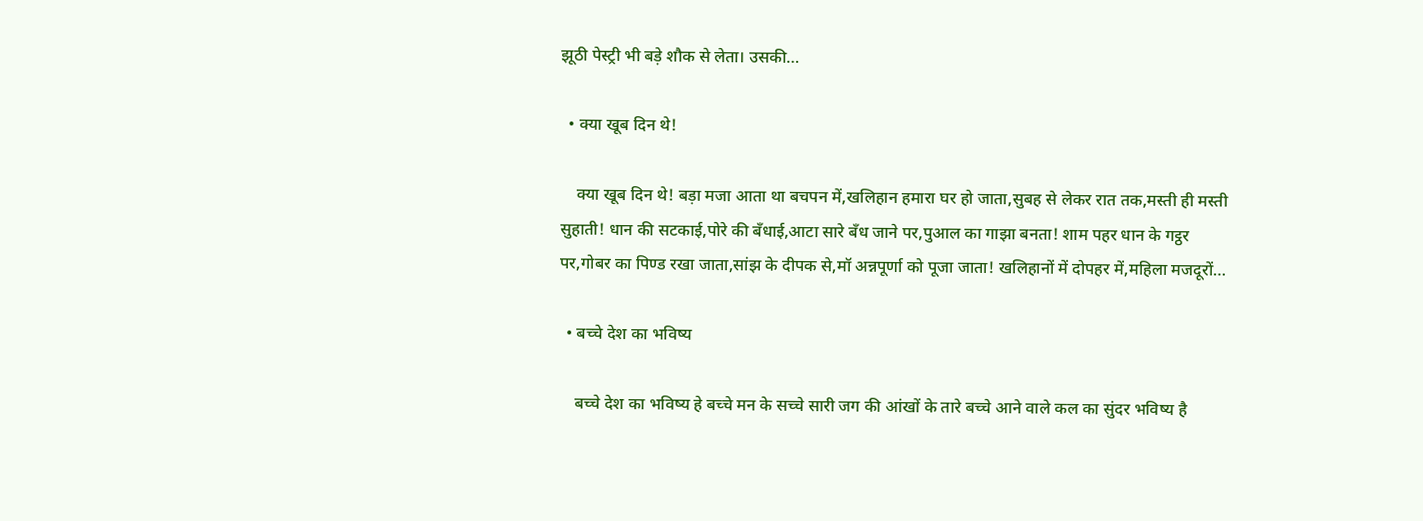झूठी पेस्ट्री भी बड़े शौक से लेता। उसकी…

  • क्या खूब दिन थे!

    क्या खूब दिन थे! बड़ा मजा आता था बचपन में,खलिहान हमारा घर हो जाता,सुबह से लेकर रात तक,मस्ती ही मस्ती सुहाती! धान की सटकाई,पोरे की बँधाई,आटा सारे बँध जाने पर,पुआल का गाझा बनता! शाम पहर धान के गट्ठर पर,गोबर का पिण्ड रखा जाता,सांझ के दीपक से,मॉ अन्नपूर्णा को पूजा जाता! खलिहानों में दोपहर में,महिला मजदूरों…

  • बच्चे देश का भविष्य

    बच्चे देश का भविष्य हे बच्चे मन के सच्चे सारी जग की आंखों के तारे बच्चे आने वाले कल का सुंदर भविष्य है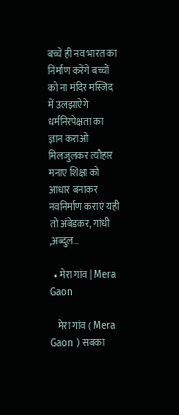बच्चे ही नव भारत का निर्माण करेंगे बच्चों को ना मंदिर मस्जिद में उलझाऐगे धर्मनिरपेक्षता का ज्ञान कराओ मिलजुलकर त्यौहार मनाए शिक्षा को आधार बनाकर नवनिर्माण कराएं यही तो अंबेडकर, गांधी ,अब्दुल…

  • मेरा गांव | Mera Gaon

    मेरा गांव ( Mera Gaon ) सबका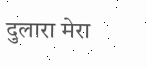दुलारा मेरा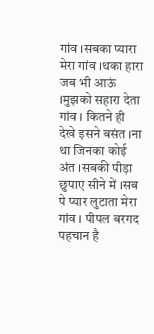गांव ।सबका प्यारा मेरा गांव ।थका हारा जब भी आऊं ।मुझको सहारा देता गांव । कितने ही देखे इसने बसंत ।ना था जिनका कोई अंत ।सबकी पीड़ा छुपाए सीने में ।सब पे प्यार लुटाता मेरा गांव । पीपल बरगद पहचान है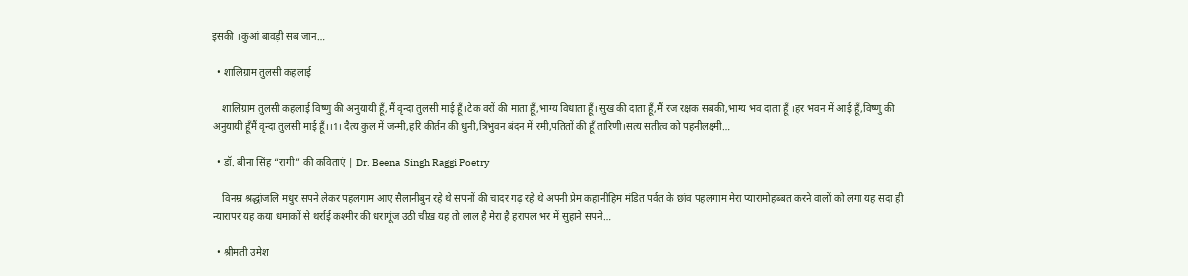इसकी ।कुआं बावड़ी सब जान…

  • शालिग्राम तुलसी कहलाई

    शालिग्राम तुलसी कहलाई विष्णु की अनुयायी हूँ,मैं वृन्दा तुलसी माई हूँ।टेक वरों की माता हूँ,भाग्य विधाता हूँ।सुख की दाता हूँ,मैं रज रक्षक सबकी,भाग्य भव दाता हूँ ।हर भवन में आई हूँ,विष्णु की अनुयायी हूँमैं वृन्दा तुलसी माई हूँ।।1। दैत्य कुल में जन्मी,हरि कीर्तन की धुनी,त्रिभुवन बंदन में रमी,पतितों की हूँ तारिणी।सत्य सतीत्व को पहनीलक्ष्मी…

  • डॉ. बीना सिंह “रागी” की कविताएं | Dr. Beena  Singh Raggi Poetry

    विनम्र श्रद्धांजलि मधुर सपने लेकर पहलगाम आए सैलानीबुन रहे थे सपनों की चादर गढ़ रहे थे अपनी प्रेम कहानीहिम मंडित पर्वत के छांव पहलगाम मेरा प्यारामोहब्बत करने वालों को लगा यह सदा ही न्यारापर यह कया धमाकों से थर्राई कश्मीर की धरागूंज उठी चीख़ यह तो लाल है मेरा है हरापल भर में सुहाने सपने…

  • श्रीमती उमेश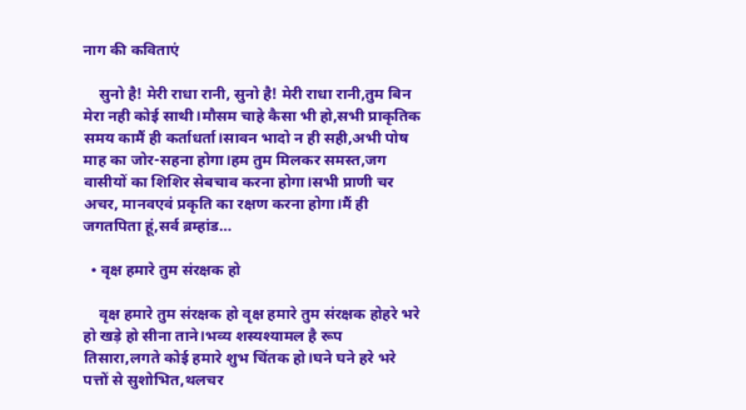नाग की कविताएं

    सुनो है‌! मेरी राधा रानी, सुनो है‌! मेरी राधा रानी,तुम बिन मेरा नही कोई साथी।मौसम चाहे कैसा भी हो,सभी प्राकृतिक समय कामैं ही कर्ताधर्ता।सावन भादो न ही सही,अभी पोष माह का जोर-सहना होगा।हम तुम मिलकर समस्त,जग वासीयों का शिशिर सेबचाव करना होगा।सभी प्राणी चर अचर, मानवएवं प्रकृति का रक्षण करना होगा।मैं ही जगतपिता हूं,सर्व ब्रम्हांड…

  • वृक्ष हमारे तुम संरक्षक हो

    वृक्ष हमारे तुम संरक्षक हो वृक्ष हमारे तुम संरक्षक होहरे भरे हो खड़े हो सीना ताने।भव्य शस्यश्यामल है रूप तिसारा,लगते कोई हमारे शुभ चिंतक हो।घने घने हरे भरे पत्तों से सुशोभित,थलचर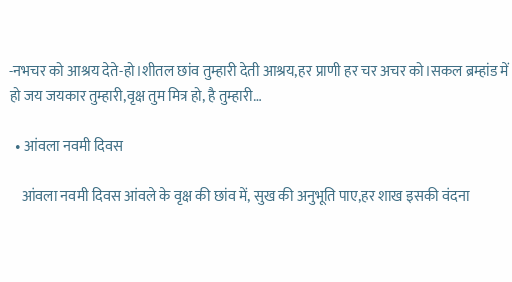-नभचर को आश्रय देते-हो।शीतल छांव तुम्हारी देती आश्रय,हर प्राणी हर चर अचर को।सकल ब्रम्हांड में हो जय जयकार तुम्हारी,वृक्ष तुम मित्र हो, है तुम्हारी…

  • आंवला नवमी दिवस

    आंवला नवमी दिवस आंवले के वृक्ष की छांव में, सुख की अनुभूति पाए,हर शाख इसकी वंदना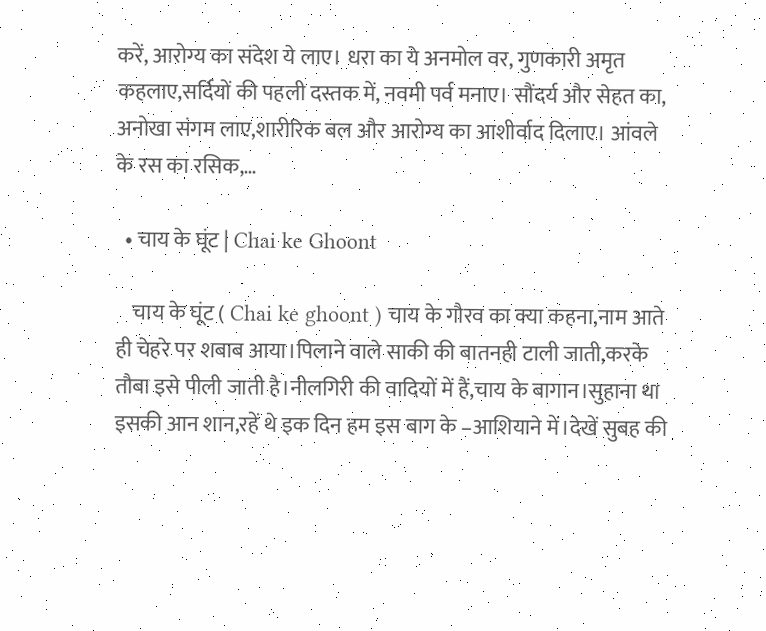करें, आरोग्य का संदेश ये लाए। धरा का ये अनमोल वर, गुणकारी अमृत कहलाए,सर्दियों की पहली दस्तक में, नवमी पर्व मनाए। सौंदर्य और सेहत का, अनोखा संगम लाए,शारीरिक बल और आरोग्य का आशीर्वाद दिलाए। आंवले के रस का रसिक,…

  • चाय के घूंट | Chai ke Ghoont

    चाय के घूंट ( Chai ke ghoont ) चाय के गौरव का क्या कहना,नाम आते ही चेहरे पर शबाब आया।पिलाने वाले साकी की बातनही टाली जाती,करके तौबा इसे पीली जाती है।नीलगिरी की वादियों में हैं,चाय के बागान।सुहाना था इसकी आन‌ शान,रहें थे इक‌ दिन हम इस बाग के –आशियाने में।देखें सुबह की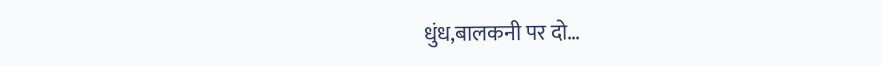धुंध,बालकनी पर दो…